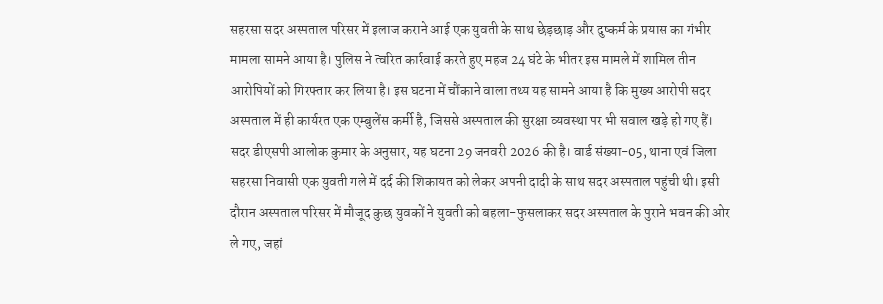सहरसा सदर अस्पताल परिसर में इलाज कराने आई एक युवती के साथ छेड़छाड़ और दुष्कर्म के प्रयास का गंभीर मामला सामने आया है। पुलिस ने त्वरित कार्रवाई करते हुए महज 24 घंटे के भीतर इस मामले में शामिल तीन आरोपियों को गिरफ्तार कर लिया है। इस घटना में चौंकाने वाला तथ्य यह सामने आया है कि मुख्य आरोपी सदर अस्पताल में ही कार्यरत एक एम्बुलेंस कर्मी है, जिससे अस्पताल की सुरक्षा व्यवस्था पर भी सवाल खड़े हो गए हैं।
सदर डीएसपी आलोक कुमार के अनुसार, यह घटना 29 जनवरी 2026 की है। वार्ड संख्या-05, थाना एवं जिला सहरसा निवासी एक युवती गले में दर्द की शिकायत को लेकर अपनी दादी के साथ सदर अस्पताल पहुंची थी। इसी दौरान अस्पताल परिसर में मौजूद कुछ युवकों ने युवती को बहला-फुसलाकर सदर अस्पताल के पुराने भवन की ओर ले गए, जहां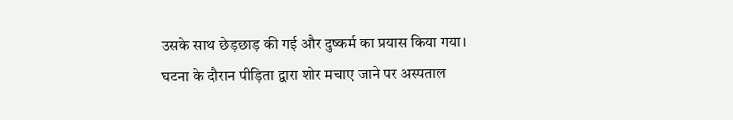उसके साथ छेड़छाड़ की गई और दुष्कर्म का प्रयास किया गया।
घटना के दौरान पीड़िता द्वारा शोर मचाए जाने पर अस्पताल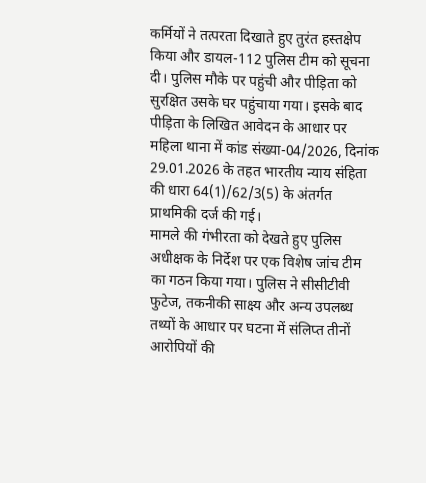कर्मियों ने तत्परता दिखाते हुए तुरंत हस्तक्षेप किया और डायल-112 पुलिस टीम को सूचना दी। पुलिस मौके पर पहुंची और पीड़िता को सुरक्षित उसके घर पहुंचाया गया। इसके बाद पीड़िता के लिखित आवेदन के आधार पर महिला थाना में कांड संख्या-04/2026, दिनांक 29.01.2026 के तहत भारतीय न्याय संहिता की धारा 64(1)/62/3(5) के अंतर्गत प्राथमिकी दर्ज की गई।
मामले की गंभीरता को देखते हुए पुलिस अधीक्षक के निर्देश पर एक विशेष जांच टीम का गठन किया गया। पुलिस ने सीसीटीवी फुटेज, तकनीकी साक्ष्य और अन्य उपलब्ध तथ्यों के आधार पर घटना में संलिप्त तीनों आरोपियों की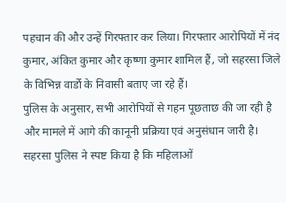पहचान की और उन्हें गिरफ्तार कर लिया। गिरफ्तार आरोपियों में नंद कुमार, अंकित कुमार और कृष्णा कुमार शामिल हैं, जो सहरसा जिले के विभिन्न वार्डों के निवासी बताए जा रहे हैं।
पुलिस के अनुसार, सभी आरोपियों से गहन पूछताछ की जा रही है और मामले में आगे की कानूनी प्रक्रिया एवं अनुसंधान जारी है। सहरसा पुलिस ने स्पष्ट किया है कि महिलाओं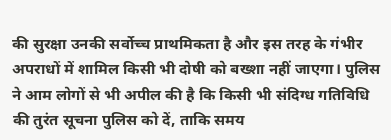की सुरक्षा उनकी सर्वोच्च प्राथमिकता है और इस तरह के गंभीर अपराधों में शामिल किसी भी दोषी को बख्शा नहीं जाएगा। पुलिस ने आम लोगों से भी अपील की है कि किसी भी संदिग्ध गतिविधि की तुरंत सूचना पुलिस को दें, ताकि समय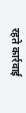रहते कार्रवाई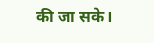की जा सके।